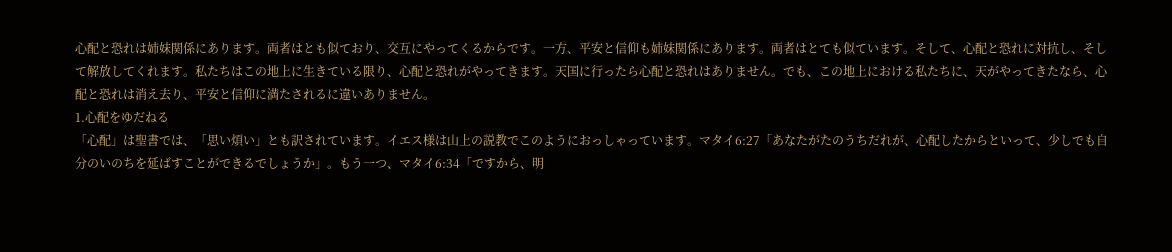心配と恐れは姉妹関係にあります。両者はとも似ており、交互にやってくるからです。一方、平安と信仰も姉妹関係にあります。両者はとても似ています。そして、心配と恐れに対抗し、そして解放してくれます。私たちはこの地上に生きている限り、心配と恐れがやってきます。天国に行ったら心配と恐れはありません。でも、この地上における私たちに、天がやってきたなら、心配と恐れは消え去り、平安と信仰に満たされるに違いありません。
1.心配をゆだねる
「心配」は聖書では、「思い煩い」とも訳されています。イエス様は山上の説教でこのようにおっしゃっています。マタイ6:27「あなたがたのうちだれが、心配したからといって、少しでも自分のいのちを延ばすことができるでしょうか」。もう一つ、マタイ6:34「ですから、明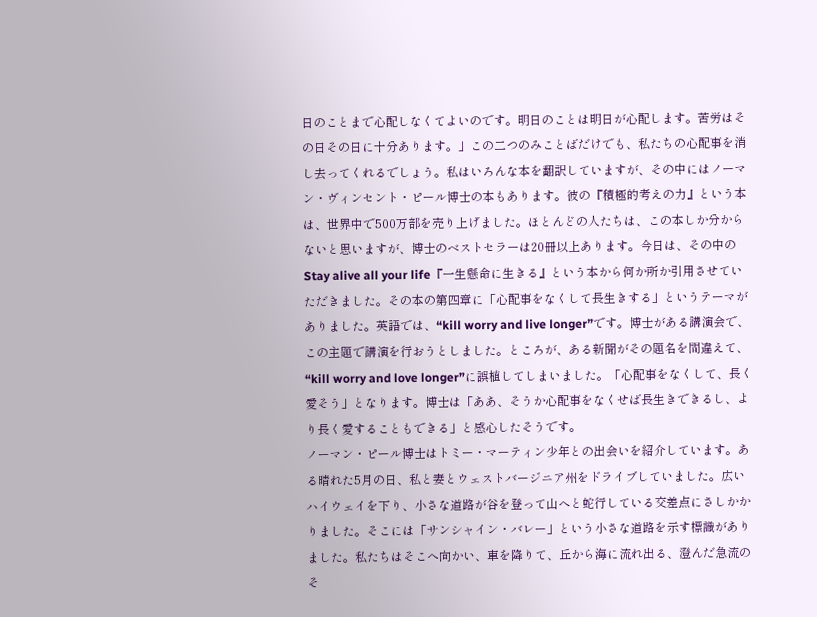日のことまで心配しなくてよいのです。明日のことは明日が心配します。苦労はその日その日に十分あります。」この二つのみことばだけでも、私たちの心配事を消し去ってくれるでしょう。私はいろんな本を翻訳していますが、その中にはノーマン・ヴィンセント・ピール博士の本もあります。彼の『積極的考えの力』という本は、世界中で500万部を売り上げました。ほとんどの人たちは、この本しか分からないと思いますが、博士のベストセラーは20冊以上あります。今日は、その中のStay alive all your life『一生懸命に生きる』という本から何か所か引用させていただきました。その本の第四章に「心配事をなくして長生きする」というテーマがありました。英語では、“kill worry and live longer”です。博士がある講演会で、この主題で講演を行おうとしました。ところが、ある新聞がその題名を間違えて、“kill worry and love longer”に誤植してしまいました。「心配事をなくして、長く愛そう」となります。博士は「ああ、そうか心配事をなくせば長生きできるし、より長く愛することもできる」と感心したそうです。
ノーマン・ピール博士はトミー・マーティン少年との出会いを紹介しています。ある晴れた5月の日、私と妻とウェストバージニア州をドライブしていました。広いハイウェイを下り、小さな道路が谷を登って山へと蛇行している交差点にさしかかりました。そこには「サンシャイン・バレー」という小さな道路を示す標識がありました。私たちはそこへ向かい、車を降りて、丘から海に流れ出る、澄んだ急流のそ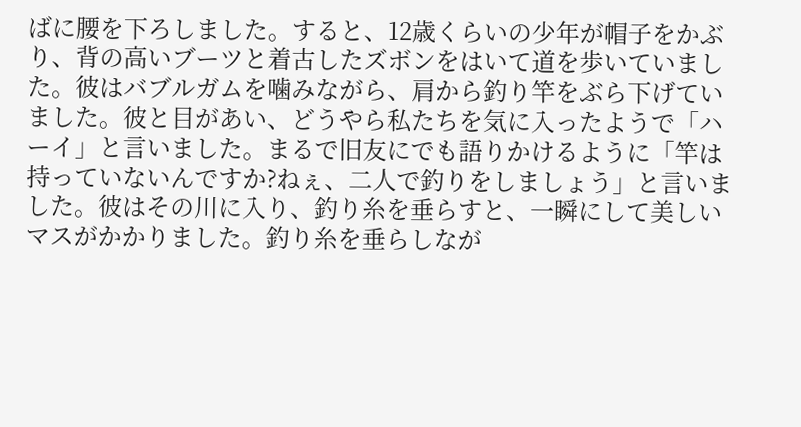ばに腰を下ろしました。すると、12歳くらいの少年が帽子をかぶり、背の高いブーツと着古したズボンをはいて道を歩いていました。彼はバブルガムを噛みながら、肩から釣り竿をぶら下げていました。彼と目があい、どうやら私たちを気に入ったようで「ハーイ」と言いました。まるで旧友にでも語りかけるように「竿は持っていないんですか?ねぇ、二人で釣りをしましょう」と言いました。彼はその川に入り、釣り糸を垂らすと、一瞬にして美しいマスがかかりました。釣り糸を垂らしなが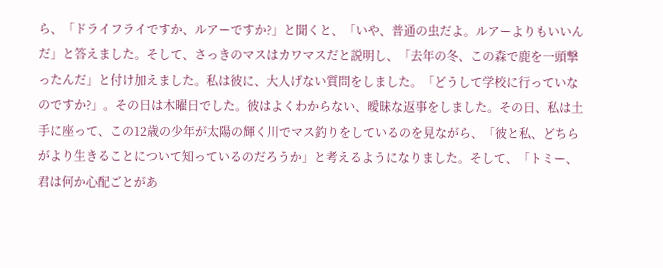ら、「ドライフライですか、ルアーですか?」と聞くと、「いや、普通の虫だよ。ルアーよりもいいんだ」と答えました。そして、さっきのマスはカワマスだと説明し、「去年の冬、この森で鹿を一頭撃ったんだ」と付け加えました。私は彼に、大人げない質問をしました。「どうして学校に行っていなのですか?」。その日は木曜日でした。彼はよくわからない、曖昧な返事をしました。その日、私は土手に座って、この12歳の少年が太陽の輝く川でマス釣りをしているのを見ながら、「彼と私、どちらがより生きることについて知っているのだろうか」と考えるようになりました。そして、「トミー、君は何か心配ごとがあ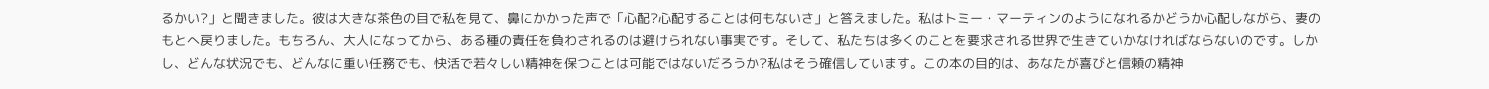るかい?」と聞きました。彼は大きな茶色の目で私を見て、鼻にかかった声で「心配?心配することは何もないさ」と答えました。私はトミー・マーティンのようになれるかどうか心配しながら、妻のもとへ戻りました。もちろん、大人になってから、ある種の責任を負わされるのは避けられない事実です。そして、私たちは多くのことを要求される世界で生きていかなければならないのです。しかし、どんな状況でも、どんなに重い任務でも、快活で若々しい精神を保つことは可能ではないだろうか?私はそう確信しています。この本の目的は、あなたが喜びと信頼の精神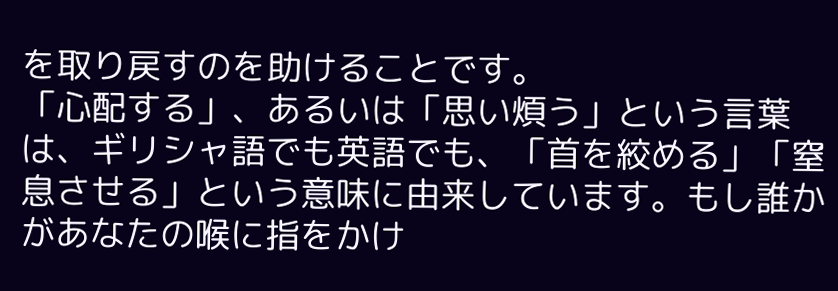を取り戻すのを助けることです。
「心配する」、あるいは「思い煩う」という言葉は、ギリシャ語でも英語でも、「首を絞める」「窒息させる」という意味に由来しています。もし誰かがあなたの喉に指をかけ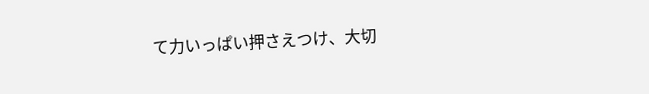て力いっぱい押さえつけ、大切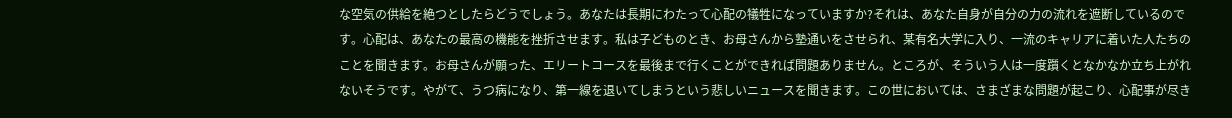な空気の供給を絶つとしたらどうでしょう。あなたは長期にわたって心配の犠牲になっていますか?それは、あなた自身が自分の力の流れを遮断しているのです。心配は、あなたの最高の機能を挫折させます。私は子どものとき、お母さんから塾通いをさせられ、某有名大学に入り、一流のキャリアに着いた人たちのことを聞きます。お母さんが願った、エリートコースを最後まで行くことができれば問題ありません。ところが、そういう人は一度躓くとなかなか立ち上がれないそうです。やがて、うつ病になり、第一線を退いてしまうという悲しいニュースを聞きます。この世においては、さまざまな問題が起こり、心配事が尽き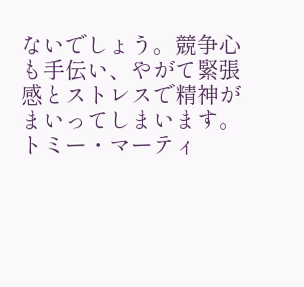ないでしょう。競争心も手伝い、やがて緊張感とストレスで精神がまいってしまいます。トミー・マーティ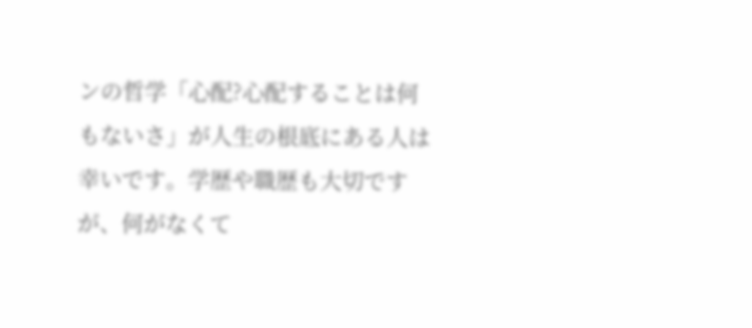ンの哲学「心配?心配することは何もないさ」が人生の根底にある人は幸いです。学歴や職歴も大切ですが、何がなくて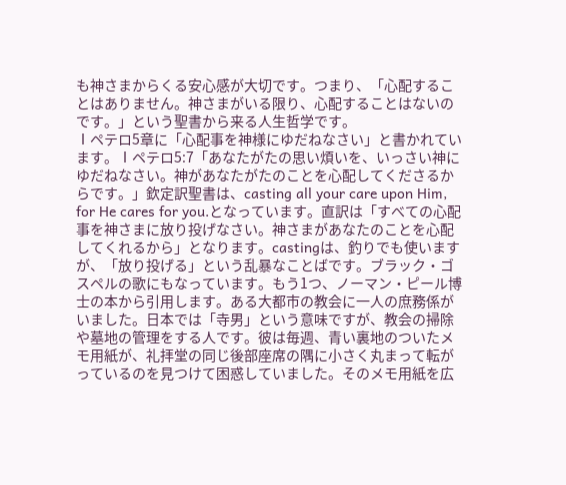も神さまからくる安心感が大切です。つまり、「心配することはありません。神さまがいる限り、心配することはないのです。」という聖書から来る人生哲学です。
Ⅰペテロ5章に「心配事を神様にゆだねなさい」と書かれています。Ⅰペテロ5:7「あなたがたの思い煩いを、いっさい神にゆだねなさい。神があなたがたのことを心配してくださるからです。」欽定訳聖書は、casting all your care upon Him, for He cares for you.となっています。直訳は「すべての心配事を神さまに放り投げなさい。神さまがあなたのことを心配してくれるから」となります。castingは、釣りでも使いますが、「放り投げる」という乱暴なことばです。ブラック・ゴスペルの歌にもなっています。もう1つ、ノーマン・ピール博士の本から引用します。ある大都市の教会に一人の庶務係がいました。日本では「寺男」という意味ですが、教会の掃除や墓地の管理をする人です。彼は毎週、青い裏地のついたメモ用紙が、礼拝堂の同じ後部座席の隅に小さく丸まって転がっているのを見つけて困惑していました。そのメモ用紙を広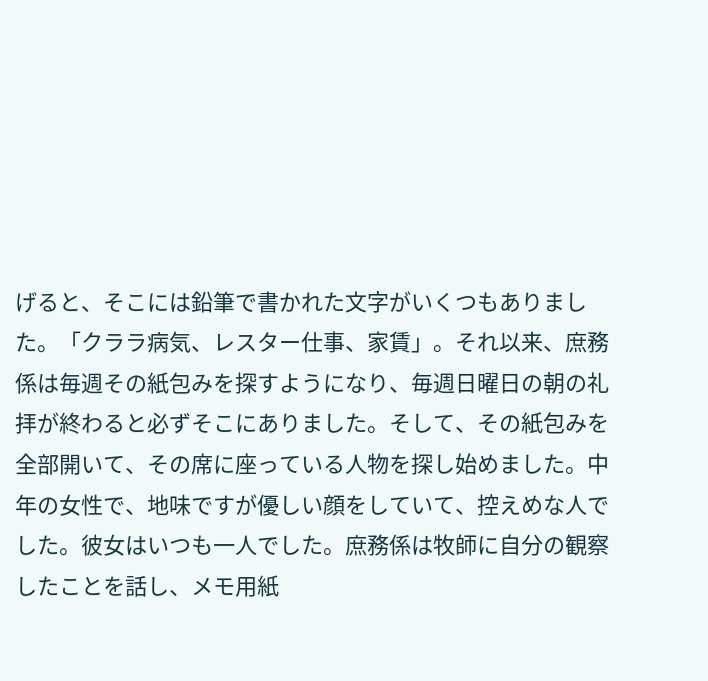げると、そこには鉛筆で書かれた文字がいくつもありました。「クララ病気、レスター仕事、家賃」。それ以来、庶務係は毎週その紙包みを探すようになり、毎週日曜日の朝の礼拝が終わると必ずそこにありました。そして、その紙包みを全部開いて、その席に座っている人物を探し始めました。中年の女性で、地味ですが優しい顔をしていて、控えめな人でした。彼女はいつも一人でした。庶務係は牧師に自分の観察したことを話し、メモ用紙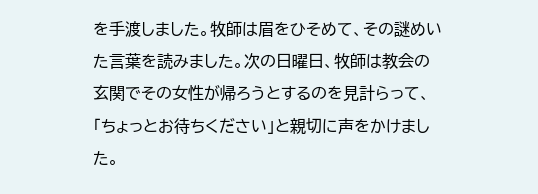を手渡しました。牧師は眉をひそめて、その謎めいた言葉を読みました。次の日曜日、牧師は教会の玄関でその女性が帰ろうとするのを見計らって、「ちょっとお待ちください」と親切に声をかけました。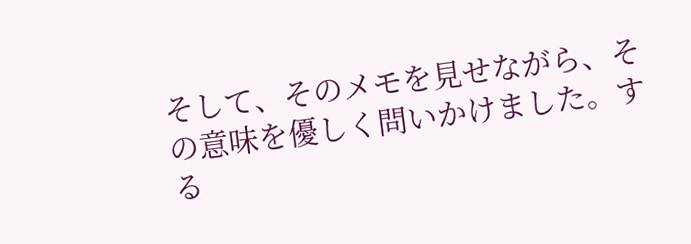そして、そのメモを見せながら、その意味を優しく問いかけました。する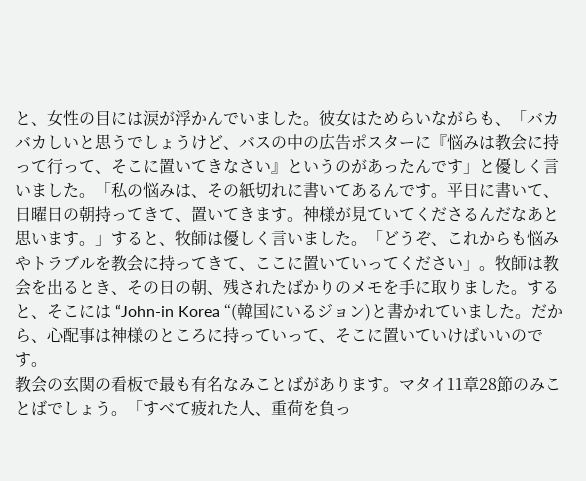と、女性の目には涙が浮かんでいました。彼女はためらいながらも、「バカバカしいと思うでしょうけど、バスの中の広告ポスターに『悩みは教会に持って行って、そこに置いてきなさい』というのがあったんです」と優しく言いました。「私の悩みは、その紙切れに書いてあるんです。平日に書いて、日曜日の朝持ってきて、置いてきます。神様が見ていてくださるんだなあと思います。」すると、牧師は優しく言いました。「どうぞ、これからも悩みやトラブルを教会に持ってきて、ここに置いていってください」。牧師は教会を出るとき、その日の朝、残されたばかりのメモを手に取りました。すると、そこには “John-in Korea “(韓国にいるジョン)と書かれていました。だから、心配事は神様のところに持っていって、そこに置いていけばいいのです。
教会の玄関の看板で最も有名なみことばがあります。マタイ11章28節のみことばでしょう。「すべて疲れた人、重荷を負っ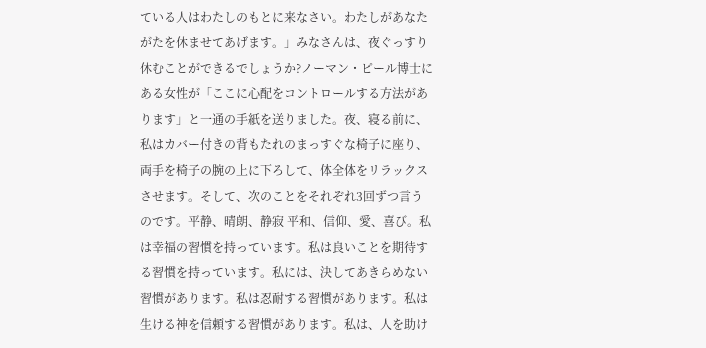ている人はわたしのもとに来なさい。わたしがあなたがたを休ませてあげます。」みなさんは、夜ぐっすり休むことができるでしょうか?ノーマン・ピール博士にある女性が「ここに心配をコントロールする方法があります」と一通の手紙を送りました。夜、寝る前に、私はカバー付きの背もたれのまっすぐな椅子に座り、両手を椅子の腕の上に下ろして、体全体をリラックスさせます。そして、次のことをそれぞれ3回ずつ言うのです。平静、晴朗、静寂 平和、信仰、愛、喜び。私は幸福の習慣を持っています。私は良いことを期待する習慣を持っています。私には、決してあきらめない習慣があります。私は忍耐する習慣があります。私は生ける神を信頼する習慣があります。私は、人を助け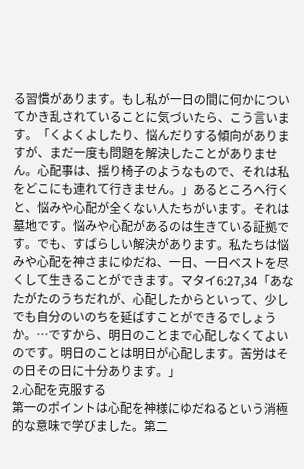る習慣があります。もし私が一日の間に何かについてかき乱されていることに気づいたら、こう言います。「くよくよしたり、悩んだりする傾向がありますが、まだ一度も問題を解決したことがありません。心配事は、揺り椅子のようなもので、それは私をどこにも連れて行きません。」あるところへ行くと、悩みや心配が全くない人たちがいます。それは墓地です。悩みや心配があるのは生きている証拠です。でも、すばらしい解決があります。私たちは悩みや心配を神さまにゆだね、一日、一日ベストを尽くして生きることができます。マタイ6:27,34「あなたがたのうちだれが、心配したからといって、少しでも自分のいのちを延ばすことができるでしょうか。…ですから、明日のことまで心配しなくてよいのです。明日のことは明日が心配します。苦労はその日その日に十分あります。」
2.心配を克服する
第一のポイントは心配を神様にゆだねるという消極的な意味で学びました。第二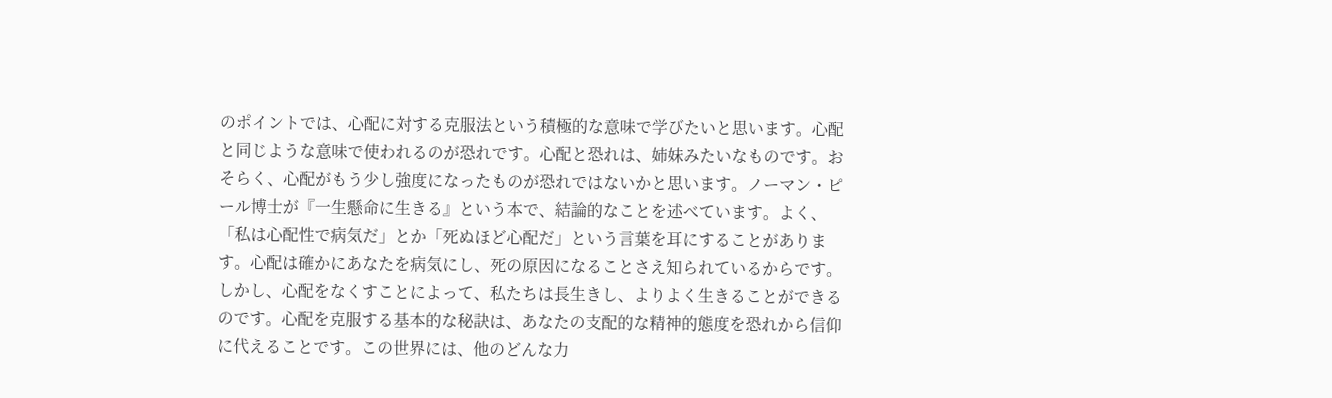のポイントでは、心配に対する克服法という積極的な意味で学びたいと思います。心配と同じような意味で使われるのが恐れです。心配と恐れは、姉妹みたいなものです。おそらく、心配がもう少し強度になったものが恐れではないかと思います。ノーマン・ピール博士が『一生懸命に生きる』という本で、結論的なことを述べています。よく、「私は心配性で病気だ」とか「死ぬほど心配だ」という言葉を耳にすることがあります。心配は確かにあなたを病気にし、死の原因になることさえ知られているからです。しかし、心配をなくすことによって、私たちは長生きし、よりよく生きることができるのです。心配を克服する基本的な秘訣は、あなたの支配的な精神的態度を恐れから信仰に代えることです。この世界には、他のどんな力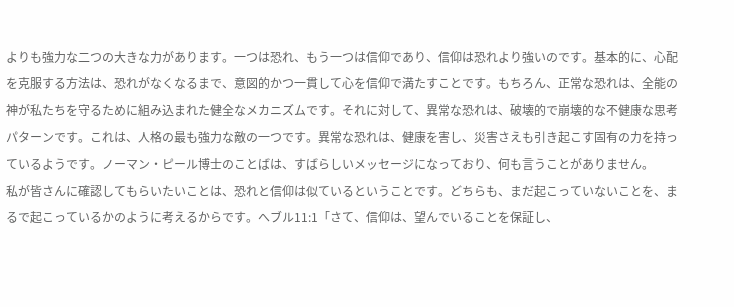よりも強力な二つの大きな力があります。一つは恐れ、もう一つは信仰であり、信仰は恐れより強いのです。基本的に、心配を克服する方法は、恐れがなくなるまで、意図的かつ一貫して心を信仰で満たすことです。もちろん、正常な恐れは、全能の神が私たちを守るために組み込まれた健全なメカニズムです。それに対して、異常な恐れは、破壊的で崩壊的な不健康な思考パターンです。これは、人格の最も強力な敵の一つです。異常な恐れは、健康を害し、災害さえも引き起こす固有の力を持っているようです。ノーマン・ピール博士のことばは、すばらしいメッセージになっており、何も言うことがありません。
私が皆さんに確認してもらいたいことは、恐れと信仰は似ているということです。どちらも、まだ起こっていないことを、まるで起こっているかのように考えるからです。へブル11:1「さて、信仰は、望んでいることを保証し、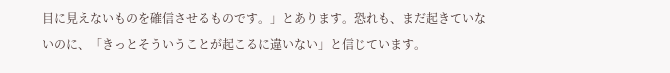目に見えないものを確信させるものです。」とあります。恐れも、まだ起きていないのに、「きっとそういうことが起こるに違いない」と信じています。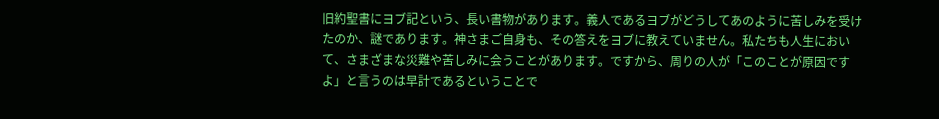旧約聖書にヨブ記という、長い書物があります。義人であるヨブがどうしてあのように苦しみを受けたのか、謎であります。神さまご自身も、その答えをヨブに教えていません。私たちも人生において、さまざまな災難や苦しみに会うことがあります。ですから、周りの人が「このことが原因ですよ」と言うのは早計であるということで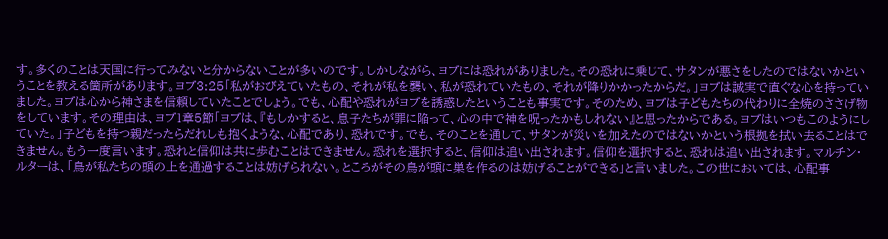す。多くのことは天国に行ってみないと分からないことが多いのです。しかしながら、ヨブには恐れがありました。その恐れに乗じて、サタンが悪さをしたのではないかということを教える箇所があります。ヨブ3:25「私がおびえていたもの、それが私を襲い、私が恐れていたもの、それが降りかかったからだ。」ヨブは誠実で直ぐな心を持っていました。ヨブは心から神さまを信頼していたことでしょう。でも、心配や恐れがヨブを誘惑したということも事実です。そのため、ヨブは子どもたちの代わりに全焼のささげ物をしています。その理由は、ヨブ1章5節「ヨブは、『もしかすると、息子たちが罪に陥って、心の中で神を呪ったかもしれない』と思ったからである。ヨブはいつもこのようにしていた。」子どもを持つ親だったらだれしも抱くような、心配であり、恐れです。でも、そのことを通して、サタンが災いを加えたのではないかという根拠を拭い去ることはできません。もう一度言います。恐れと信仰は共に歩むことはできません。恐れを選択すると、信仰は追い出されます。信仰を選択すると、恐れは追い出されます。マルチン・ルターは、「鳥が私たちの頭の上を通過することは妨げられない。ところがその鳥が頭に巣を作るのは妨げることができる」と言いました。この世においては、心配事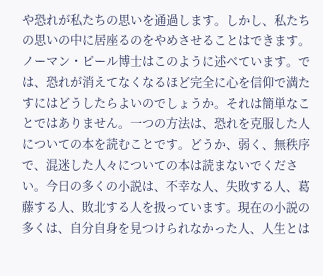や恐れが私たちの思いを通過します。しかし、私たちの思いの中に居座るのをやめさせることはできます。
ノーマン・ピール博士はこのように述べています。では、恐れが消えてなくなるほど完全に心を信仰で満たすにはどうしたらよいのでしょうか。それは簡単なことではありません。一つの方法は、恐れを克服した人についての本を読むことです。どうか、弱く、無秩序で、混迷した人々についての本は読まないでください。今日の多くの小説は、不幸な人、失敗する人、葛藤する人、敗北する人を扱っています。現在の小説の多くは、自分自身を見つけられなかった人、人生とは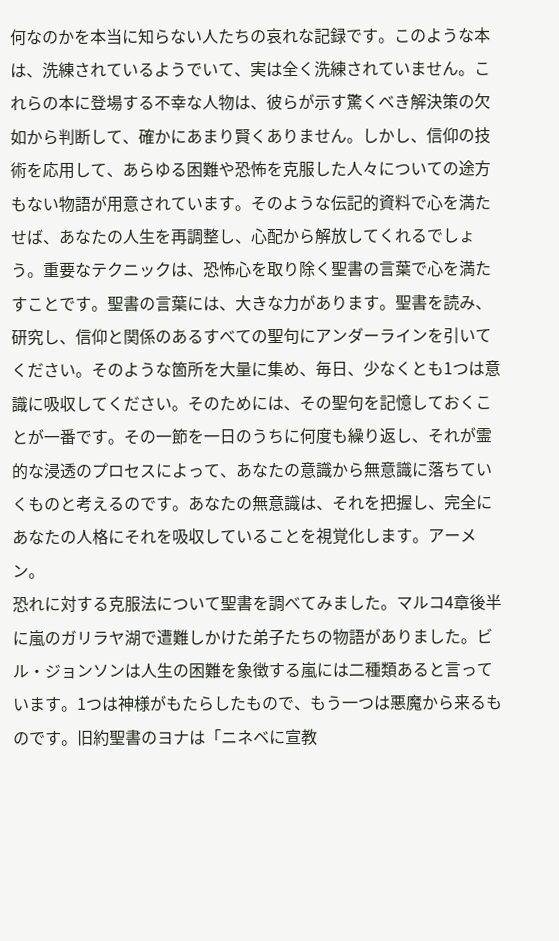何なのかを本当に知らない人たちの哀れな記録です。このような本は、洗練されているようでいて、実は全く洗練されていません。これらの本に登場する不幸な人物は、彼らが示す驚くべき解決策の欠如から判断して、確かにあまり賢くありません。しかし、信仰の技術を応用して、あらゆる困難や恐怖を克服した人々についての途方もない物語が用意されています。そのような伝記的資料で心を満たせば、あなたの人生を再調整し、心配から解放してくれるでしょう。重要なテクニックは、恐怖心を取り除く聖書の言葉で心を満たすことです。聖書の言葉には、大きな力があります。聖書を読み、研究し、信仰と関係のあるすべての聖句にアンダーラインを引いてください。そのような箇所を大量に集め、毎日、少なくとも1つは意識に吸収してください。そのためには、その聖句を記憶しておくことが一番です。その一節を一日のうちに何度も繰り返し、それが霊的な浸透のプロセスによって、あなたの意識から無意識に落ちていくものと考えるのです。あなたの無意識は、それを把握し、完全にあなたの人格にそれを吸収していることを視覚化します。アーメン。
恐れに対する克服法について聖書を調べてみました。マルコ4章後半に嵐のガリラヤ湖で遭難しかけた弟子たちの物語がありました。ビル・ジョンソンは人生の困難を象徴する嵐には二種類あると言っています。1つは神様がもたらしたもので、もう一つは悪魔から来るものです。旧約聖書のヨナは「ニネベに宣教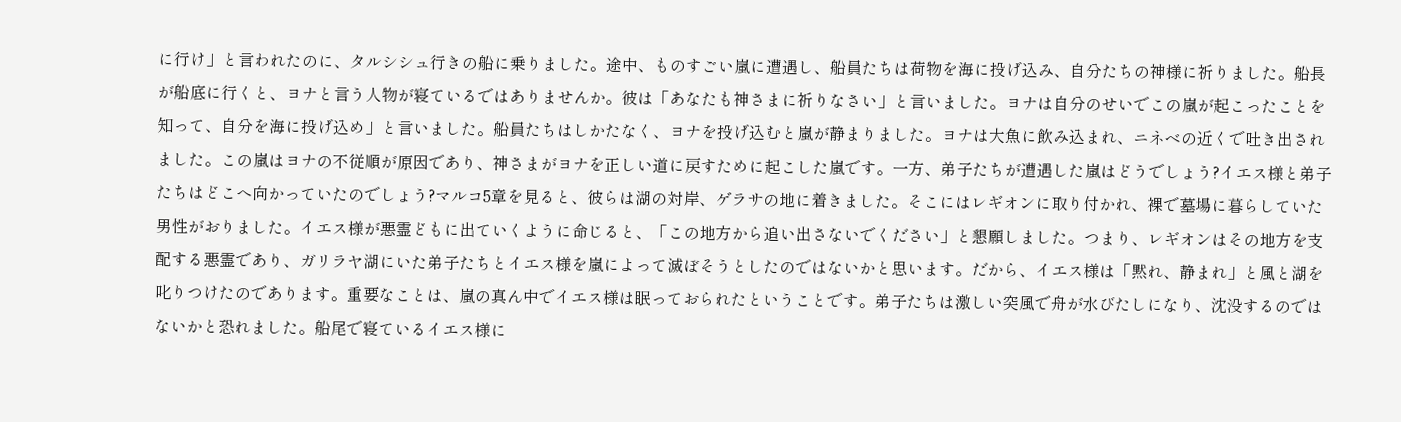に行け」と言われたのに、タルシシュ行きの船に乗りました。途中、ものすごい嵐に遭遇し、船員たちは荷物を海に投げ込み、自分たちの神様に祈りました。船長が船底に行くと、ヨナと言う人物が寝ているではありませんか。彼は「あなたも神さまに祈りなさい」と言いました。ヨナは自分のせいでこの嵐が起こったことを知って、自分を海に投げ込め」と言いました。船員たちはしかたなく、ヨナを投げ込むと嵐が静まりました。ヨナは大魚に飲み込まれ、ニネベの近くで吐き出されました。この嵐はヨナの不従順が原因であり、神さまがヨナを正しい道に戻すために起こした嵐です。一方、弟子たちが遭遇した嵐はどうでしょう?イエス様と弟子たちはどこへ向かっていたのでしょう?マルコ5章を見ると、彼らは湖の対岸、ゲラサの地に着きました。そこにはレギオンに取り付かれ、裸で墓場に暮らしていた男性がおりました。イエス様が悪霊どもに出ていくように命じると、「この地方から追い出さないでください」と懇願しました。つまり、レギオンはその地方を支配する悪霊であり、ガリラヤ湖にいた弟子たちとイエス様を嵐によって滅ぼそうとしたのではないかと思います。だから、イエス様は「黙れ、静まれ」と風と湖を叱りつけたのであります。重要なことは、嵐の真ん中でイエス様は眠っておられたということです。弟子たちは激しい突風で舟が水びたしになり、沈没するのではないかと恐れました。船尾で寝ているイエス様に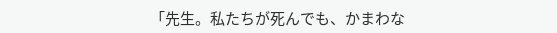「先生。私たちが死んでも、かまわな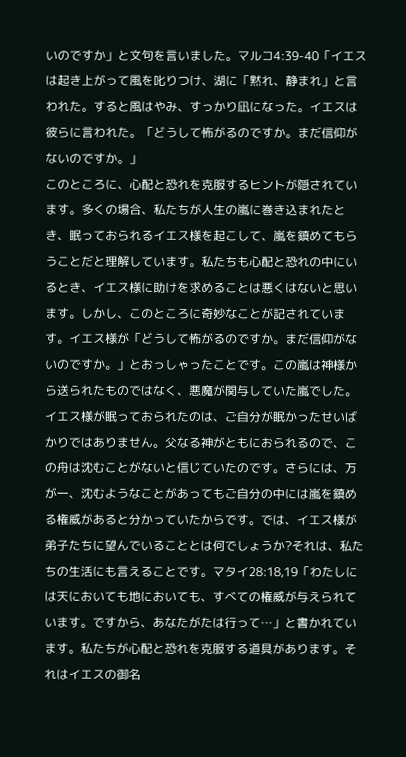いのですか」と文句を言いました。マルコ4:39-40「イエスは起き上がって風を叱りつけ、湖に「黙れ、静まれ」と言われた。すると風はやみ、すっかり凪になった。イエスは彼らに言われた。「どうして怖がるのですか。まだ信仰がないのですか。」
このところに、心配と恐れを克服するヒントが隠されています。多くの場合、私たちが人生の嵐に巻き込まれたとき、眠っておられるイエス様を起こして、嵐を鎮めてもらうことだと理解しています。私たちも心配と恐れの中にいるとき、イエス様に助けを求めることは悪くはないと思います。しかし、このところに奇妙なことが記されています。イエス様が「どうして怖がるのですか。まだ信仰がないのですか。」とおっしゃったことです。この嵐は神様から送られたものではなく、悪魔が関与していた嵐でした。イエス様が眠っておられたのは、ご自分が眠かったせいばかりではありません。父なる神がともにおられるので、この舟は沈むことがないと信じていたのです。さらには、万が一、沈むようなことがあってもご自分の中には嵐を鎮める権威があると分かっていたからです。では、イエス様が弟子たちに望んでいることとは何でしょうか?それは、私たちの生活にも言えることです。マタイ28:18,19「わたしには天においても地においても、すべての権威が与えられています。ですから、あなたがたは行って…」と書かれています。私たちが心配と恐れを克服する道具があります。それはイエスの御名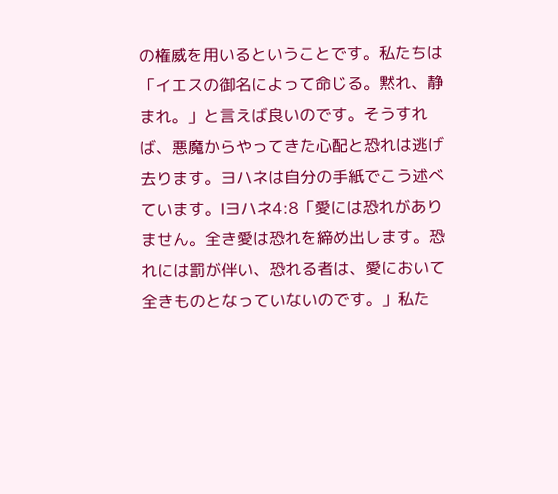の権威を用いるということです。私たちは「イエスの御名によって命じる。黙れ、静まれ。」と言えば良いのです。そうすれば、悪魔からやってきた心配と恐れは逃げ去ります。ヨハネは自分の手紙でこう述べています。Ⅰヨハネ4:8「愛には恐れがありません。全き愛は恐れを締め出します。恐れには罰が伴い、恐れる者は、愛において全きものとなっていないのです。」私た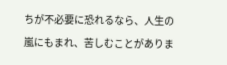ちが不必要に恐れるなら、人生の嵐にもまれ、苦しむことがありま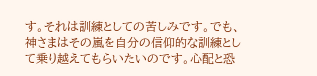す。それは訓練としての苦しみです。でも、神さまはその嵐を自分の信仰的な訓練として乗り越えてもらいたいのです。心配と恐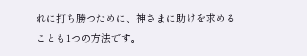れに打ち勝つために、神さまに助けを求めることも1つの方法です。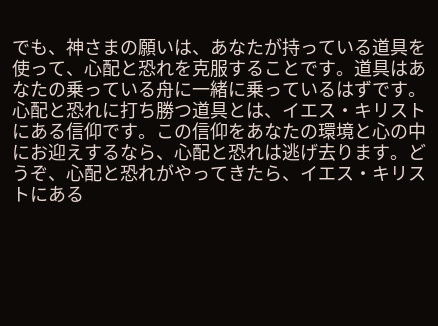でも、神さまの願いは、あなたが持っている道具を使って、心配と恐れを克服することです。道具はあなたの乗っている舟に一緒に乗っているはずです。心配と恐れに打ち勝つ道具とは、イエス・キリストにある信仰です。この信仰をあなたの環境と心の中にお迎えするなら、心配と恐れは逃げ去ります。どうぞ、心配と恐れがやってきたら、イエス・キリストにある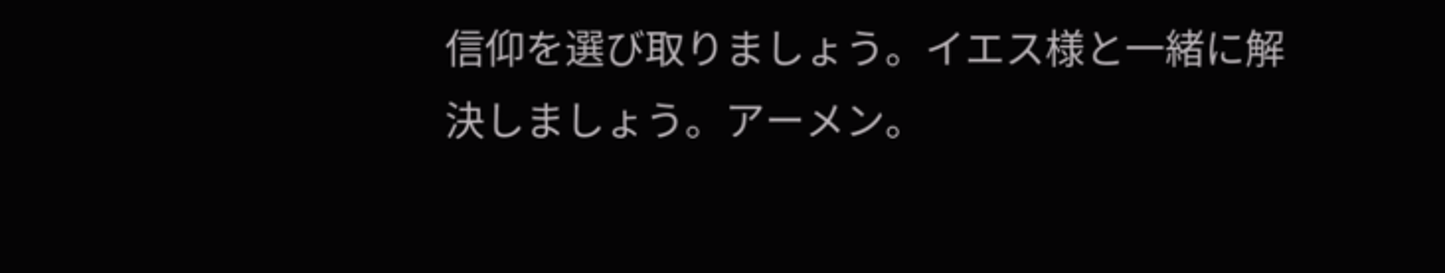信仰を選び取りましょう。イエス様と一緒に解決しましょう。アーメン。